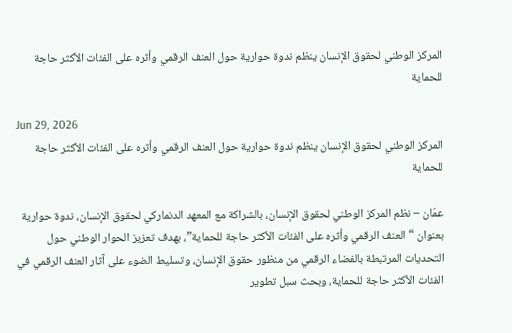المركز الوطني لحقوق الإنسان ينظم ندوة حوارية حول العنف الرقمي وأثره على الفئات الأكثر حاجة للحماية

Jun 29, 2026
المركز الوطني لحقوق الإنسان ينظم ندوة حوارية حول العنف الرقمي وأثره على الفئات الأكثر حاجة للحماية

عمّان – نظم المركز الوطني لحقوق الإنسان، بالشراكة مع المعهد الدنماركي لحقوق الإنسان، ندوة حوارية بعنوان “العنف الرقمي وأثره على الفئات الأكثر حاجة للحماية”، بهدف تعزيز الحوار الوطني حول التحديات المرتبطة بالفضاء الرقمي من منظور حقوق الإنسان، وتسليط الضوء على آثار العنف الرقمي في الفئات الأكثر حاجة للحماية، وبحث سبل تطوير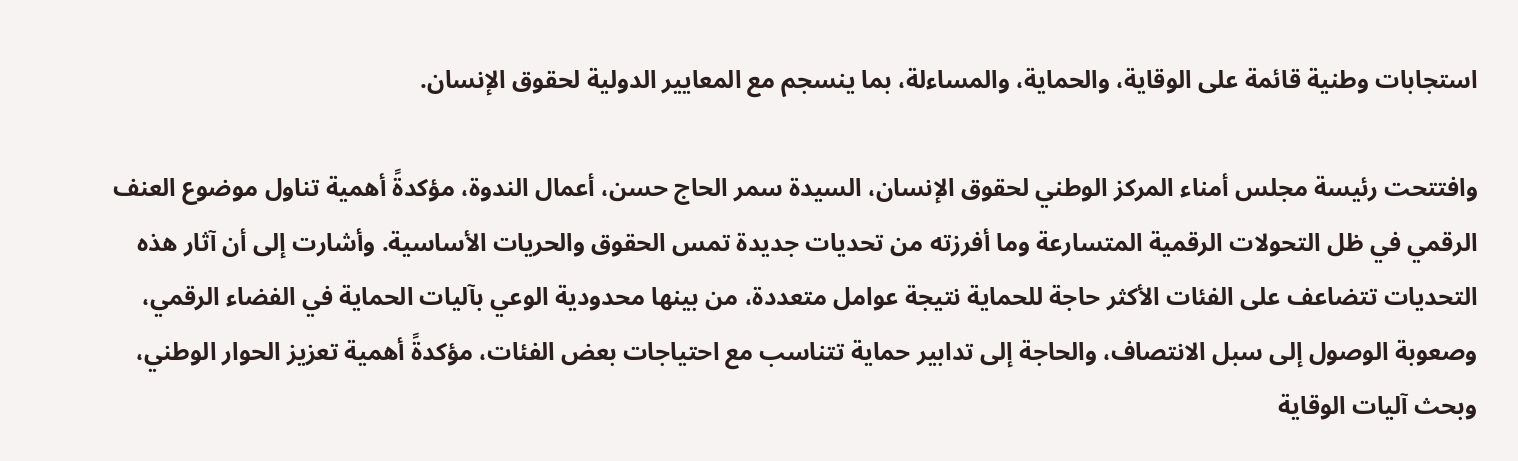استجابات وطنية قائمة على الوقاية، والحماية، والمساءلة، بما ينسجم مع المعايير الدولية لحقوق الإنسان.

وافتتحت رئيسة مجلس أمناء المركز الوطني لحقوق الإنسان، السيدة سمر الحاج حسن، أعمال الندوة، مؤكدةً أهمية تناول موضوع العنف الرقمي في ظل التحولات الرقمية المتسارعة وما أفرزته من تحديات جديدة تمس الحقوق والحريات الأساسية. وأشارت إلى أن آثار هذه التحديات تتضاعف على الفئات الأكثر حاجة للحماية نتيجة عوامل متعددة، من بينها محدودية الوعي بآليات الحماية في الفضاء الرقمي، وصعوبة الوصول إلى سبل الانتصاف، والحاجة إلى تدابير حماية تتناسب مع احتياجات بعض الفئات، مؤكدةً أهمية تعزيز الحوار الوطني، وبحث آليات الوقاية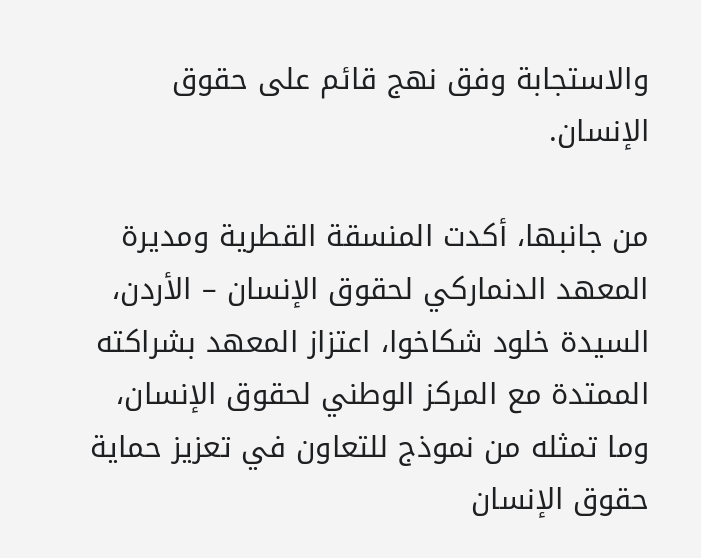والاستجابة وفق نهج قائم على حقوق الإنسان.

من جانبها، أكدت المنسقة القطرية ومديرة المعهد الدنماركي لحقوق الإنسان – الأردن، السيدة خلود شكاخوا، اعتزاز المعهد بشراكته الممتدة مع المركز الوطني لحقوق الإنسان، وما تمثله من نموذج للتعاون في تعزيز حماية حقوق الإنسان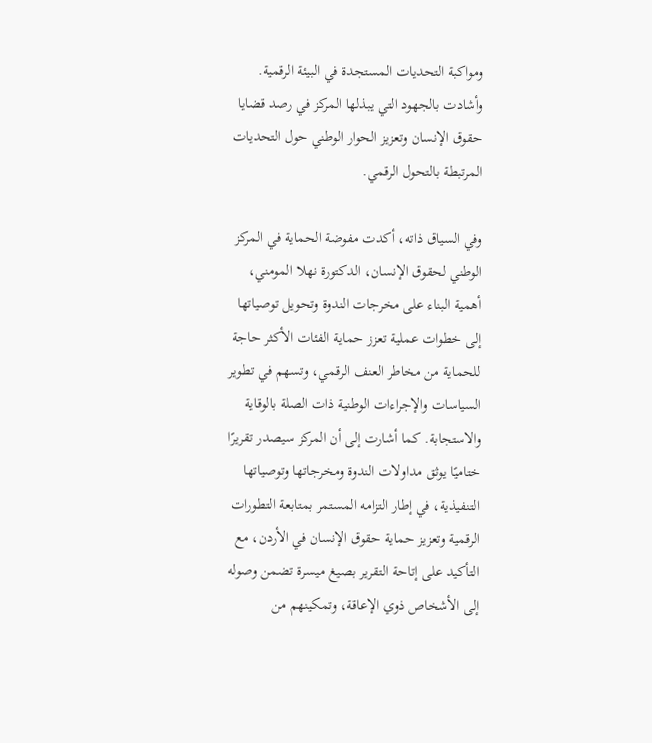ومواكبة التحديات المستجدة في البيئة الرقمية. وأشادت بالجهود التي يبذلها المركز في رصد قضايا حقوق الإنسان وتعزيز الحوار الوطني حول التحديات المرتبطة بالتحول الرقمي.

وفي السياق ذاته، أكدت مفوضة الحماية في المركز الوطني لحقوق الإنسان، الدكتورة نهلا المومني، أهمية البناء على مخرجات الندوة وتحويل توصياتها إلى خطوات عملية تعزز حماية الفئات الأكثر حاجة للحماية من مخاطر العنف الرقمي، وتسهم في تطوير السياسات والإجراءات الوطنية ذات الصلة بالوقاية والاستجابة. كما أشارت إلى أن المركز سيصدر تقريرًا ختاميًا يوثق مداولات الندوة ومخرجاتها وتوصياتها التنفيذية، في إطار التزامه المستمر بمتابعة التطورات الرقمية وتعزيز حماية حقوق الإنسان في الأردن، مع التأكيد على إتاحة التقرير بصيغ ميسرة تضمن وصوله إلى الأشخاص ذوي الإعاقة، وتمكينهم من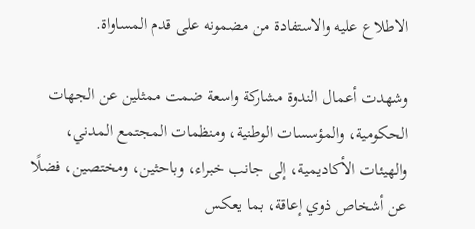الاطلاع عليه والاستفادة من مضمونه على قدم المساواة.

وشهدت أعمال الندوة مشاركة واسعة ضمت ممثلين عن الجهات الحكومية، والمؤسسات الوطنية، ومنظمات المجتمع المدني، والهيئات الأكاديمية، إلى جانب خبراء، وباحثين، ومختصين، فضلًا عن أشخاص ذوي إعاقة، بما يعكس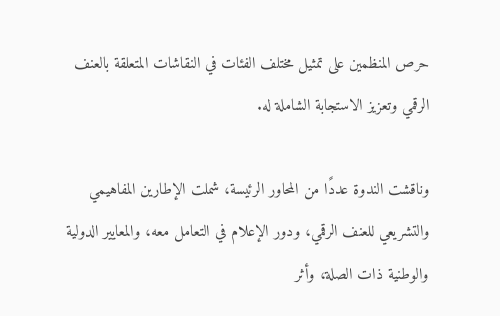حرص المنظمين على تمثيل مختلف الفئات في النقاشات المتعلقة بالعنف الرقمي وتعزيز الاستجابة الشاملة له.

وناقشت الندوة عددًا من المحاور الرئيسة، شملت الإطارين المفاهيمي والتشريعي للعنف الرقمي، ودور الإعلام في التعامل معه، والمعايير الدولية والوطنية ذات الصلة، وأثر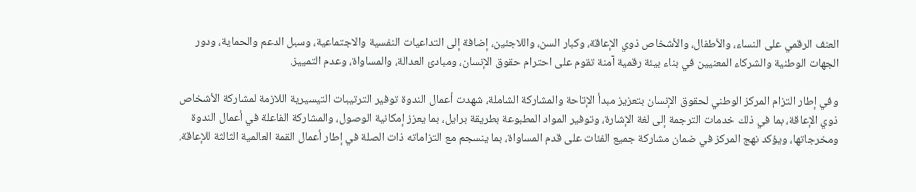العنف الرقمي على النساء، والأطفال، والأشخاص ذوي الإعاقة، وكبار السن، واللاجئين، إضافة إلى التداعيات النفسية والاجتماعية، وسبل الدعم والحماية، ودور الجهات الوطنية والشركاء المعنيين في بناء بيئة رقمية آمنة تقوم على احترام حقوق الإنسان، ومبادئ العدالة، والمساواة، وعدم التمييز.

وفي إطار التزام المركز الوطني لحقوق الإنسان بتعزيز مبدأ الإتاحة والمشاركة الشاملة، شهدت أعمال الندوة توفير الترتيبات التيسيرية اللازمة لمشاركة الأشخاص ذوي الإعاقة، بما في ذلك خدمات الترجمة إلى لغة الإشارة، وتوفير المواد المطبوعة بطريقة برايل، بما يعزز إمكانية الوصول، والمشاركة الفاعلة في أعمال الندوة ومخرجاتها، ويؤكد نهج المركز في ضمان مشاركة جميع الفئات على قدم المساواة، بما ينسجم مع التزاماته ذات الصلة في إطار أعمال القمة العالمية الثالثة للإعاقة.